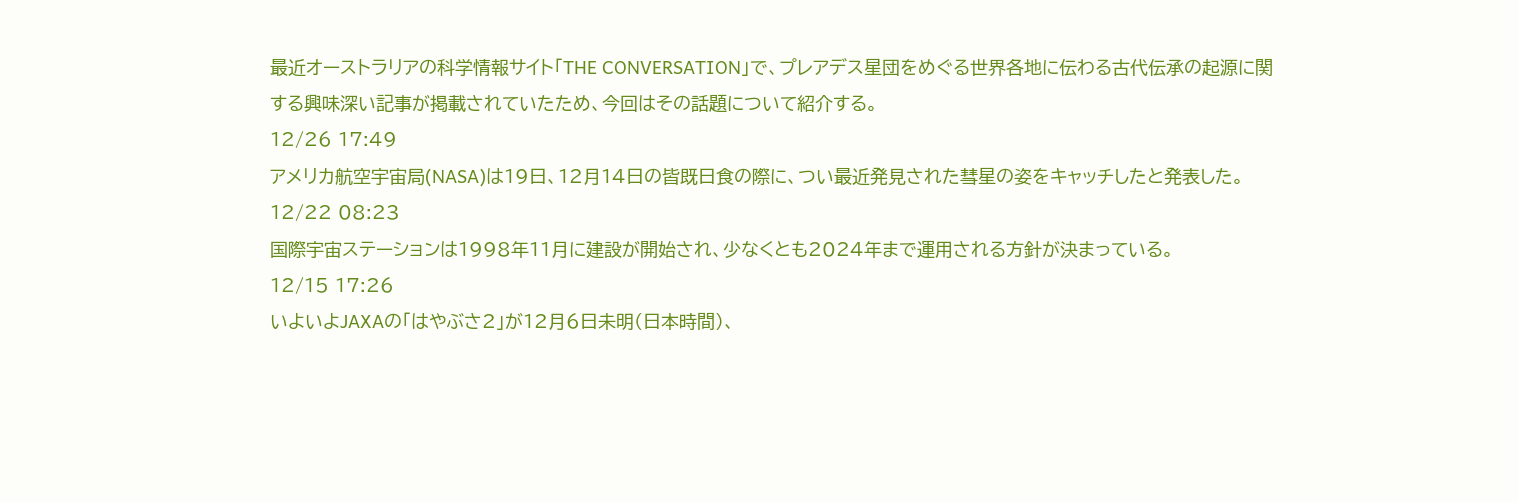最近オーストラリアの科学情報サイト「THE CONVERSATION」で、プレアデス星団をめぐる世界各地に伝わる古代伝承の起源に関する興味深い記事が掲載されていたため、今回はその話題について紹介する。
12/26 17:49
アメリカ航空宇宙局(NASA)は19日、12月14日の皆既日食の際に、つい最近発見された彗星の姿をキャッチしたと発表した。
12/22 08:23
国際宇宙ステーションは1998年11月に建設が開始され、少なくとも2024年まで運用される方針が決まっている。
12/15 17:26
いよいよJAXAの「はやぶさ2」が12月6日未明(日本時間)、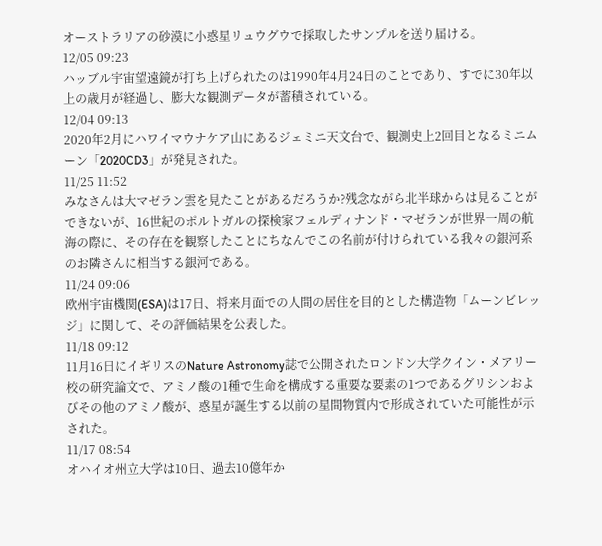オーストラリアの砂漠に小惑星リュウグウで採取したサンプルを送り届ける。
12/05 09:23
ハッブル宇宙望遠鏡が打ち上げられたのは1990年4月24日のことであり、すでに30年以上の歳月が経過し、膨大な観測データが蓄積されている。
12/04 09:13
2020年2月にハワイマウナケア山にあるジェミニ天文台で、観測史上2回目となるミニムーン「2020CD3」が発見された。
11/25 11:52
みなさんは大マゼラン雲を見たことがあるだろうか?残念ながら北半球からは見ることができないが、16世紀のポルトガルの探検家フェルディナンド・マゼランが世界一周の航海の際に、その存在を観察したことにちなんでこの名前が付けられている我々の銀河系のお隣さんに相当する銀河である。
11/24 09:06
欧州宇宙機関(ESA)は17日、将来月面での人間の居住を目的とした構造物「ムーンビレッジ」に関して、その評価結果を公表した。
11/18 09:12
11月16日にイギリスのNature Astronomy誌で公開されたロンドン大学クイン・メアリー校の研究論文で、アミノ酸の1種で生命を構成する重要な要素の1つであるグリシンおよびその他のアミノ酸が、惑星が誕生する以前の星間物質内で形成されていた可能性が示された。
11/17 08:54
オハイオ州立大学は10日、過去10億年か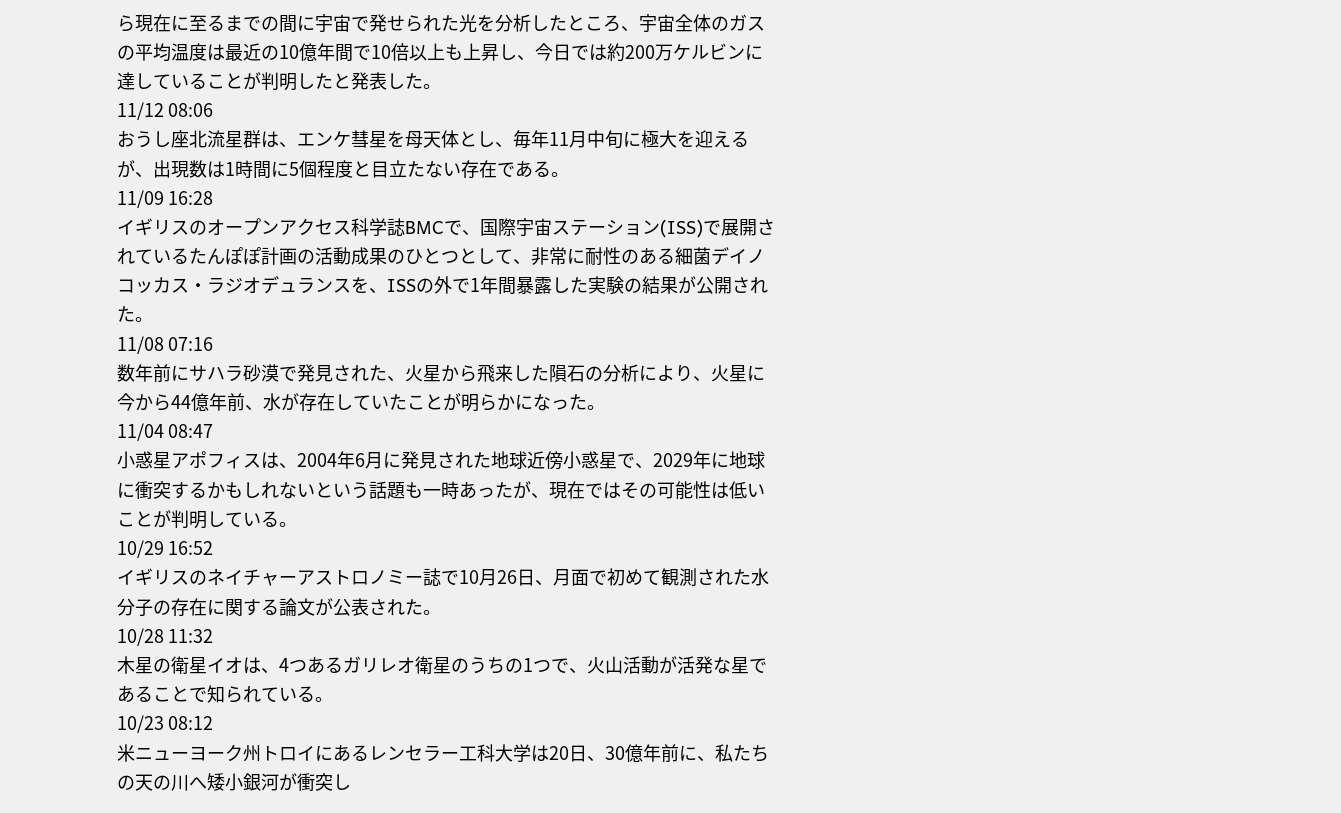ら現在に至るまでの間に宇宙で発せられた光を分析したところ、宇宙全体のガスの平均温度は最近の10億年間で10倍以上も上昇し、今日では約200万ケルビンに達していることが判明したと発表した。
11/12 08:06
おうし座北流星群は、エンケ彗星を母天体とし、毎年11月中旬に極大を迎えるが、出現数は1時間に5個程度と目立たない存在である。
11/09 16:28
イギリスのオープンアクセス科学誌BMCで、国際宇宙ステーション(ISS)で展開されているたんぽぽ計画の活動成果のひとつとして、非常に耐性のある細菌デイノコッカス・ラジオデュランスを、ISSの外で1年間暴露した実験の結果が公開された。
11/08 07:16
数年前にサハラ砂漠で発見された、火星から飛来した隕石の分析により、火星に今から44億年前、水が存在していたことが明らかになった。
11/04 08:47
小惑星アポフィスは、2004年6月に発見された地球近傍小惑星で、2029年に地球に衝突するかもしれないという話題も一時あったが、現在ではその可能性は低いことが判明している。
10/29 16:52
イギリスのネイチャーアストロノミー誌で10月26日、月面で初めて観測された水分子の存在に関する論文が公表された。
10/28 11:32
木星の衛星イオは、4つあるガリレオ衛星のうちの1つで、火山活動が活発な星であることで知られている。
10/23 08:12
米ニューヨーク州トロイにあるレンセラー工科大学は20日、30億年前に、私たちの天の川へ矮小銀河が衝突し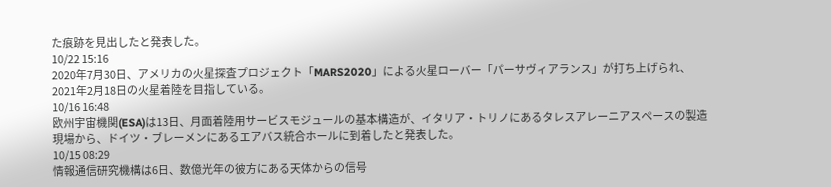た痕跡を見出したと発表した。
10/22 15:16
2020年7月30日、アメリカの火星探査プロジェクト「MARS2020」による火星ローバー「パーサヴィアランス」が打ち上げられ、2021年2月18日の火星着陸を目指している。
10/16 16:48
欧州宇宙機関(ESA)は13日、月面着陸用サービスモジュールの基本構造が、イタリア・トリノにあるタレスアレーニアスペースの製造現場から、ドイツ・ブレーメンにあるエアバス統合ホールに到着したと発表した。
10/15 08:29
情報通信研究機構は6日、数億光年の彼方にある天体からの信号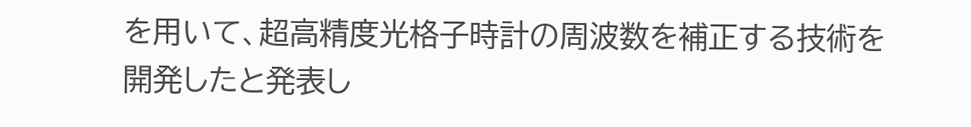を用いて、超高精度光格子時計の周波数を補正する技術を開発したと発表し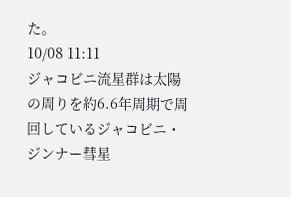た。
10/08 11:11
ジャコビニ流星群は太陽の周りを約6.6年周期で周回しているジャコビニ・ジンナー彗星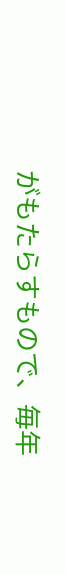がもたらすもので、毎年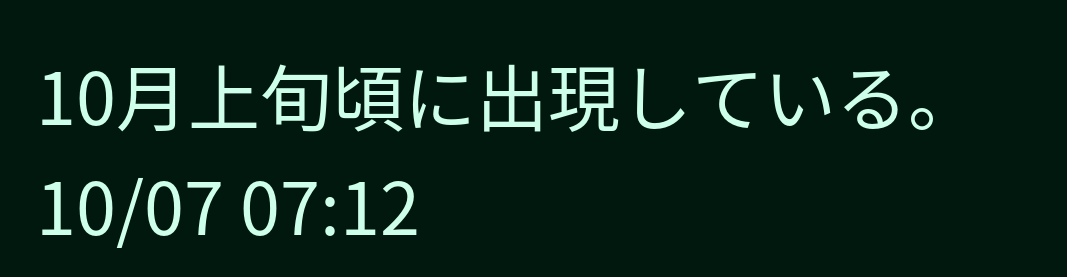10月上旬頃に出現している。
10/07 07:12